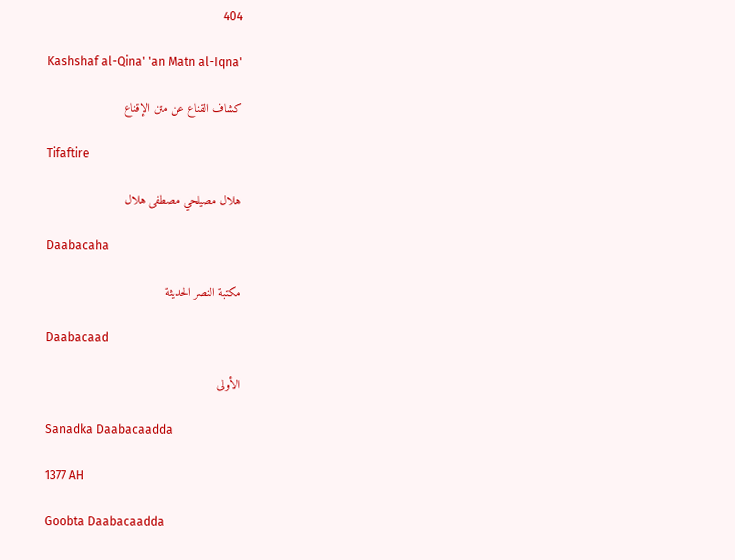404

Kashshaf al-Qina' 'an Matn al-Iqna'

كشاف القناع عن متن الإقناع

Tifaftire

هلال مصيلحي مصطفى هلال

Daabacaha

مكتبة النصر الحديثة

Daabacaad

الأولى

Sanadka Daabacaadda

1377 AH

Goobta Daabacaadda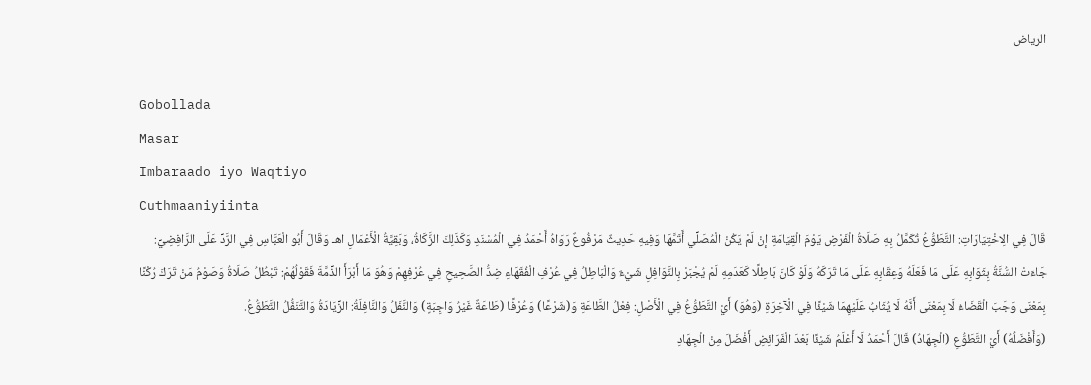الرياض

Gobollada
Masar
Imbaraado iyo Waqtiyo
Cuthmaaniyiinta
قَالَ فِي الِاخْتِيَارَاتِ: التَّطَوُّعُ تُكَمَّلُ بِهِ صَلَاةُ الْفَرْضِ يَوْمَ الْقِيَامَةِ إنْ لَمْ يَكُنْ الْمُصَلِّي أَتَمَّهَا وَفِيهِ حَدِيثٌ مَرْفُوعٌ رَوَاهُ أَحْمَدُ فِي الْمُسْنَدِ وَكَذَلِكَ الزَّكَاةُ، وَبَقِيَّةُ الْأَعْمَالِ اهـ وَقَالَ أَبُو الْعَبَّاسِ فِي الرَّدِّ عَلَى الرَّافِضِيِّ: جَاءَتْ السُّنَّةُ بِثَوَابِهِ عَلَى مَا فَعَلَهُ وَعِقَابِهِ عَلَى مَا تَرَكَهُ وَلَوْ كَانَ بَاطِلًا كَعَدَمِهِ لَمْ يُجْبَرْ بِالنَّوَافِلِ شَيْءٌ وَالْبَاطِلُ فِي عُرْفِ الْفُقَهَاءِ ضِدُّ الصَّحِيحِ فِي عُرْفِهِمْ وَهُوَ مَا أَبْرَأَ الذِّمَّةَ فَقَوْلُهُمْ: تَبْطُلُ صَلَاةُ وَصَوْمُ مَنْ تَرَكَ رُكْنًا بِمَعْنَى وَجَبَ الْقَضَاءُ لَا بِمَعْنَى أَنَّهُ لَا يُثَابُ عَلَيْهِمَا شَيْئًا فِي الْآخِرَةِ (وَهُوَ) أَيْ التَّطَوُّعُ فِي الْأَصْلِ: فِعْلُ الطَّاعَةِ وَ(شَرْعًا) وَعُرْفًا (طَاعَةٌ غَيْرُ وَاجِبَةٍ) وَالنَّفَلُ وَالنَّافِلَةُ: الزِّيَادَةُ وَالتَّنَفُّلُ التَّطَوُّعُ.
(وَأَفْضَلُهُ) أَيْ التَّطَوُّعِ (الْجِهَادُ) قَالَ أَحْمَدُ لَا أَعْلَمُ شَيْئًا بَعْدَ الْفَرَائِضِ أَفْضَلَ مِنْ الْجِهَادِ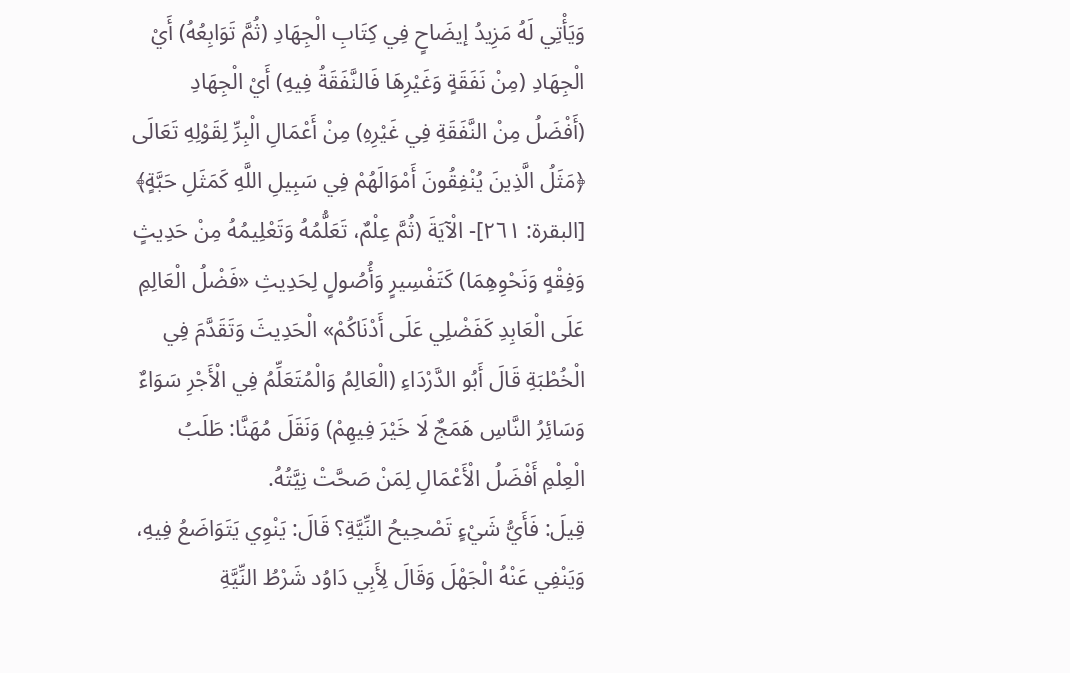وَيَأْتِي لَهُ مَزِيدُ إيضَاحٍ فِي كِتَابِ الْجِهَادِ (ثُمَّ تَوَابِعُهُ) أَيْ الْجِهَادِ (مِنْ نَفَقَةٍ وَغَيْرِهَا فَالنَّفَقَةُ فِيهِ) أَيْ الْجِهَادِ (أَفْضَلُ مِنْ النَّفَقَةِ فِي غَيْرِهِ) مِنْ أَعْمَالِ الْبِرِّ لِقَوْلِهِ تَعَالَى ﴿مَثَلُ الَّذِينَ يُنْفِقُونَ أَمْوَالَهُمْ فِي سَبِيلِ اللَّهِ كَمَثَلِ حَبَّةٍ﴾ [البقرة: ٢٦١]- الْآيَةَ (ثُمَّ عِلْمٌ، تَعَلُّمُهُ وَتَعْلِيمُهُ مِنْ حَدِيثٍ وَفِقْهٍ وَنَحْوِهِمَا) كَتَفْسِيرٍ وَأُصُولٍ لِحَدِيثِ «فَضْلُ الْعَالِمِ عَلَى الْعَابِدِ كَفَضْلِي عَلَى أَدْنَاكُمْ» الْحَدِيثَ وَتَقَدَّمَ فِي الْخُطْبَةِ قَالَ أَبُو الدَّرْدَاءِ (الْعَالِمُ وَالْمُتَعَلِّمُ فِي الْأَجْرِ سَوَاءٌ وَسَائِرُ النَّاسِ هَمَجٌ لَا خَيْرَ فِيهِمْ) وَنَقَلَ مُهَنَّا: طَلَبُ الْعِلْمِ أَفْضَلُ الْأَعْمَالِ لِمَنْ صَحَّتْ نِيَّتُهُ.
قِيلَ: فَأَيُّ شَيْءٍ تَصْحِيحُ النِّيَّةِ؟ قَالَ: يَنْوِي يَتَوَاضَعُ فِيهِ، وَيَنْفِي عَنْهُ الْجَهْلَ وَقَالَ لِأَبِي دَاوُد شَرْطُ النِّيَّةِ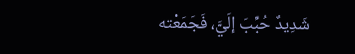شَدِيدٌ حُبِّبَ إلَيَّ، فَجَمَعْته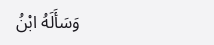وَسَأَلَهُ ابْنُ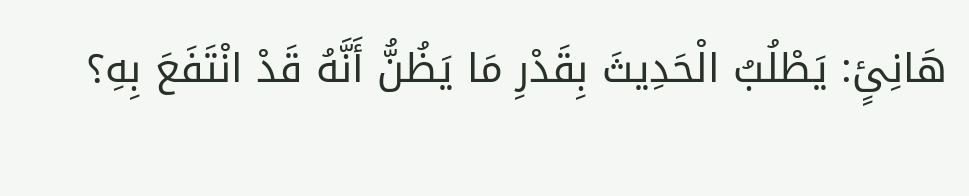هَانِئٍ: يَطْلُبُ الْحَدِيثَ بِقَدْرِ مَا يَظُنُّ أَنَّهُ قَدْ انْتَفَعَ بِهِ؟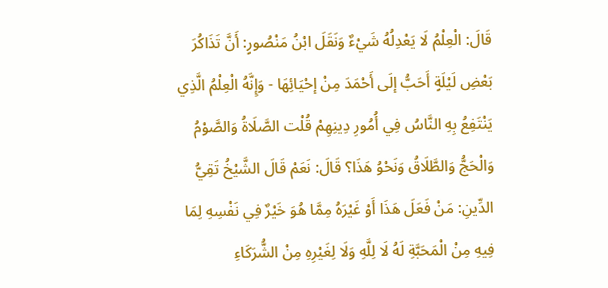قَالَ: الْعِلْمُ لَا يَعْدِلُهُ شَيْءٌ وَنَقَلَ ابْنُ مَنْصُورٍ: أَنَّ تَذَاكُرَ بَعْضِ لَيْلَةٍ أَحَبُّ إلَى أَحْمَدَ مِنْ إحْيَائِهَا - وَإِنَّهُ الْعِلْمُ الَّذِي يَنْتَفِعُ بِهِ النَّاسُ فِي أُمُورِ دِينِهِمْ قُلْت الصَّلَاةُ وَالصَّوْمُ وَالْحَجُّ وَالطَّلَاقُ وَنَحْوُ هَذَا؟ قَالَ: نَعَمْ قَالَ الشَّيْخُ تَقِيُّ الدِّينِ: مَنْ فَعَلَ هَذَا أَوْ غَيْرَهُ مِمَّا هُوَ خَيْرٌ فِي نَفْسِهِ لِمَا فِيهِ مِنْ الْمَحَبَّةِ لَهُ لَا لِلَّهِ وَلَا لِغَيْرِهِ مِنْ الشُّرَكَاءِ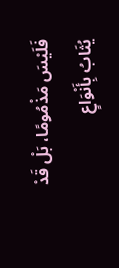فَلَيْسَ مَذْمُومًا، بَلْ قَدْ يُثَابُ بِأَنْوَاعٍ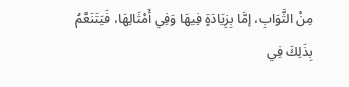مِنْ الثَّوَابِ، إمَّا بِزِيَادَةٍ فِيهَا وَفِي أَمْثَالِهَا، فَيَتَنَعَّمُ بِذَلِكَ فِي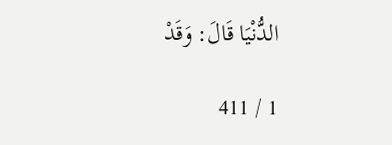الدُّنْيَا قَالَ: وَقَدْ

1 / 411